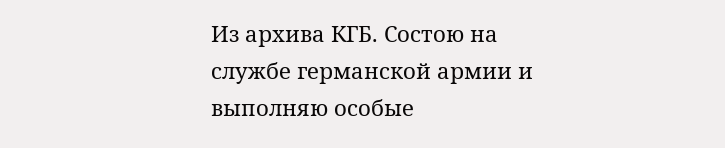Из архива КГБ. Состою на службе германской армии и выполняю особые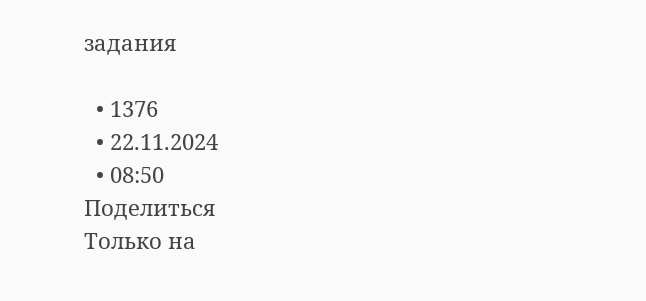задания

  • 1376
  • 22.11.2024
  • 08:50
Поделиться
Только на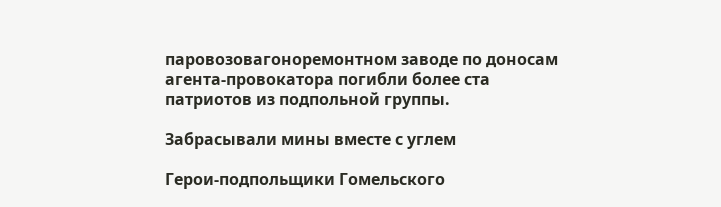паровозовагоноремонтном заводе по доносам агента-провокатора погибли более ста патриотов из подпольной группы.

Забрасывали мины вместе с углем

Герои-подпольщики Гомельского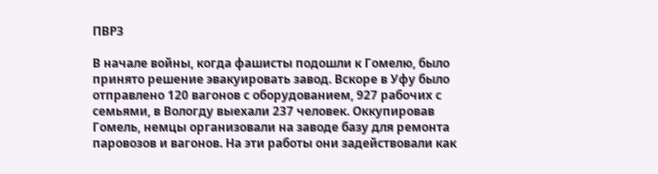ПВРЗ

В начале войны, когда фашисты подошли к Гомелю, было принято решение эвакуировать завод. Вскоре в Уфу было отправлено 120 вагонов с оборудованием, 927 рабочих с семьями, в Вологду выехали 237 человек. Оккупировав Гомель, немцы организовали на заводе базу для ремонта паровозов и вагонов. На эти работы они задействовали как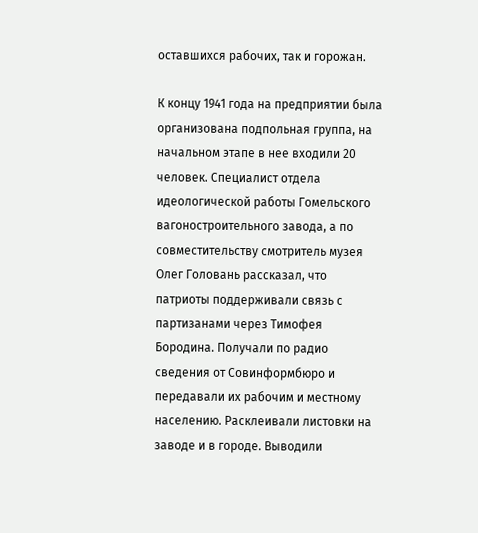оставшихся рабочих, так и горожан.

К концу 1941 года на предприятии была организована подпольная группа, на начальном этапе в нее входили 20 человек. Специалист отдела идеологической работы Гомельского вагоностроительного завода, а по совместительству смотритель музея Олег Головань рассказал, что патриоты поддерживали связь с партизанами через Тимофея Бородина. Получали по радио сведения от Совинформбюро и передавали их рабочим и местному населению. Расклеивали листовки на заводе и в городе. Выводили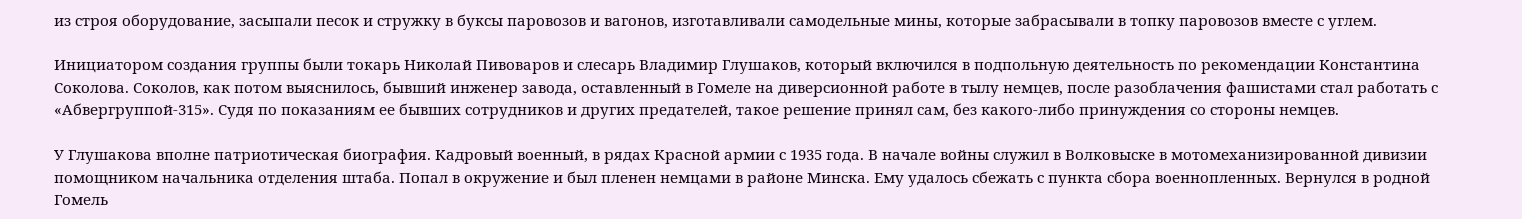из строя оборудование, засыпали песок и стружку в буксы паровозов и вагонов, изготавливали самодельные мины, которые забрасывали в топку паровозов вместе с углем.

Инициатором создания группы были токарь Николай Пивоваров и слесарь Владимир Глушаков, который включился в подпольную деятельность по рекомендации Константина Соколова. Соколов, как потом выяснилось, бывший инженер завода, оставленный в Гомеле на диверсионной работе в тылу немцев, после разоблачения фашистами стал работать с «Абвергруппой-315». Судя по показаниям ее бывших сотрудников и других предателей, такое решение принял сам, без какого-либо принуждения со стороны немцев.

У Глушакова вполне патриотическая биография. Кадровый военный, в рядах Красной армии с 1935 года. В начале войны служил в Волковыске в мотомеханизированной дивизии помощником начальника отделения штаба. Попал в окружение и был пленен немцами в районе Минска. Ему удалось сбежать с пункта сбора военнопленных. Вернулся в родной Гомель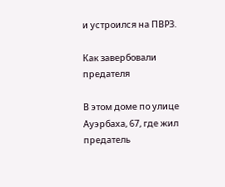и устроился на ПВРЗ.

Как завербовали предателя

В этом доме по улице Ауэрбаха, 67, где жил предатель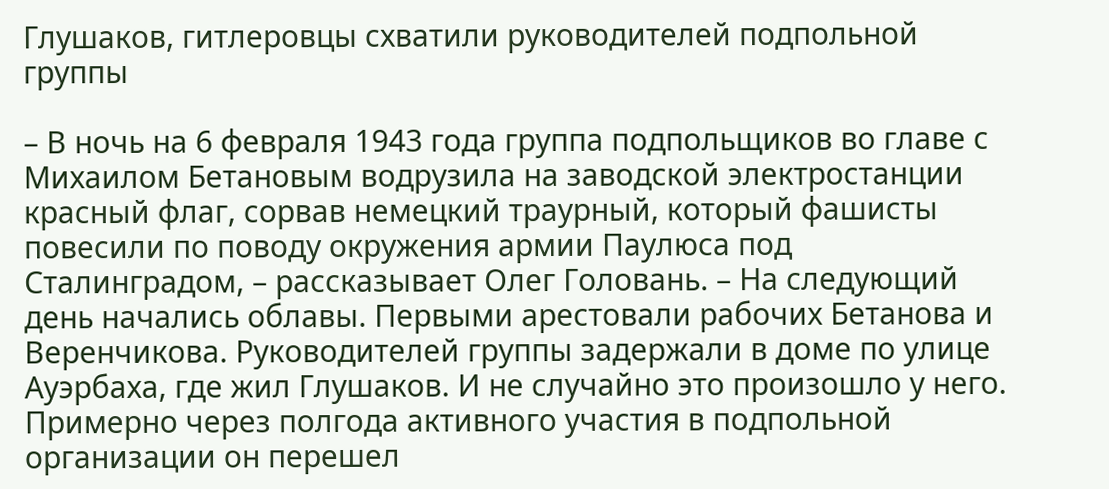Глушаков, гитлеровцы схватили руководителей подпольной группы

– В ночь на 6 февраля 1943 года группа подпольщиков во главе с Михаилом Бетановым водрузила на заводской электростанции красный флаг, сорвав немецкий траурный, который фашисты повесили по поводу окружения армии Паулюса под Сталинградом, – рассказывает Олег Головань. – На следующий день начались облавы. Первыми арестовали рабочих Бетанова и Веренчикова. Руководителей группы задержали в доме по улице Ауэрбаха, где жил Глушаков. И не случайно это произошло у него. Примерно через полгода активного участия в подпольной организации он перешел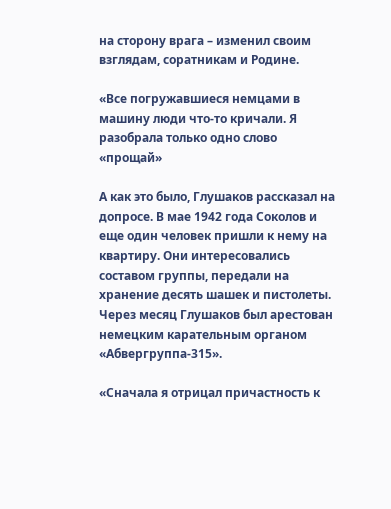на сторону врага – изменил своим взглядам, соратникам и Родине.

«Все погружавшиеся немцами в машину люди что-то кричали. Я разобрала только одно слово «прощай»

А как это было, Глушаков рассказал на допросе. В мае 1942 года Соколов и еще один человек пришли к нему на квартиру. Они интересовались составом группы, передали на хранение десять шашек и пистолеты. Через месяц Глушаков был арестован немецким карательным органом «Абвергруппа-315».

«Сначала я отрицал причастность к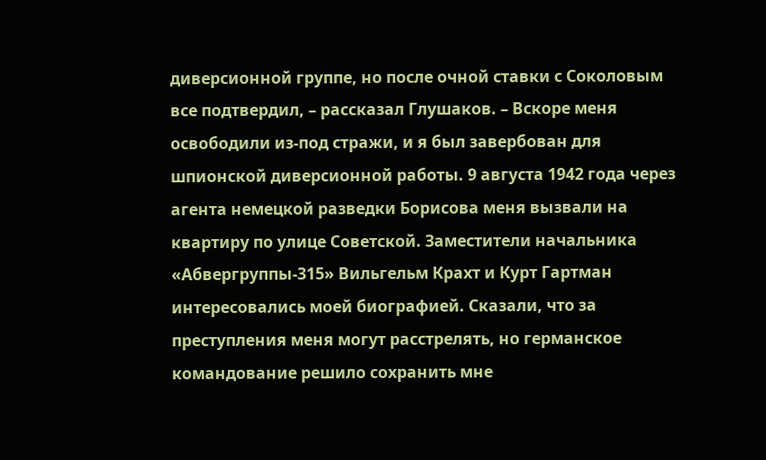диверсионной группе, но после очной ставки с Соколовым все подтвердил, – рассказал Глушаков. – Вскоре меня освободили из-под стражи, и я был завербован для шпионской диверсионной работы. 9 августа 1942 года через агента немецкой разведки Борисова меня вызвали на квартиру по улице Советской. Заместители начальника «Абвергруппы-315» Вильгельм Крахт и Курт Гартман интересовались моей биографией. Сказали, что за преступления меня могут расстрелять, но германское командование решило сохранить мне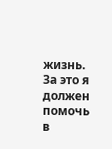жизнь. За это я должен помочь в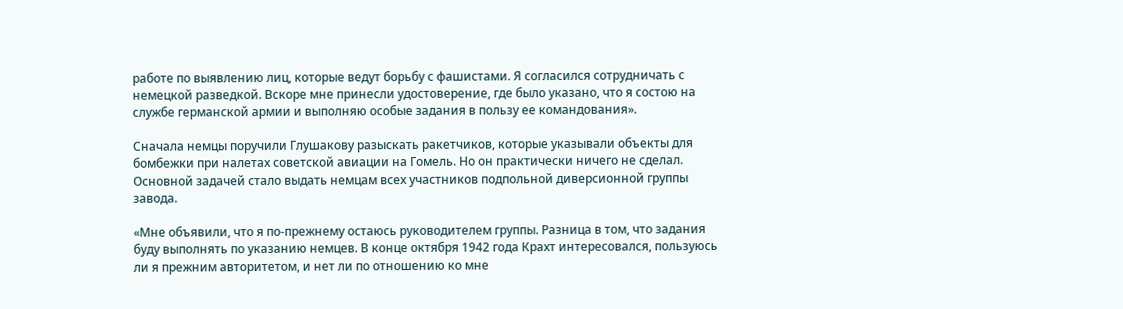работе по выявлению лиц, которые ведут борьбу с фашистами. Я согласился сотрудничать с немецкой разведкой. Вскоре мне принесли удостоверение, где было указано, что я состою на службе германской армии и выполняю особые задания в пользу ее командования».

Сначала немцы поручили Глушакову разыскать ракетчиков, которые указывали объекты для бомбежки при налетах советской авиации на Гомель. Но он практически ничего не сделал. Основной задачей стало выдать немцам всех участников подпольной диверсионной группы завода.

«Мне объявили, что я по-прежнему остаюсь руководителем группы. Разница в том, что задания буду выполнять по указанию немцев. В конце октября 1942 года Крахт интересовался, пользуюсь ли я прежним авторитетом, и нет ли по отношению ко мне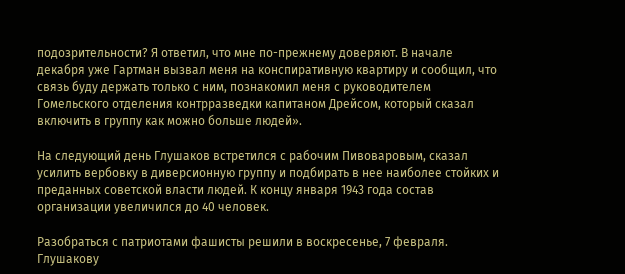подозрительности? Я ответил, что мне по-прежнему доверяют. В начале декабря уже Гартман вызвал меня на конспиративную квартиру и сообщил, что связь буду держать только с ним, познакомил меня с руководителем Гомельского отделения контрразведки капитаном Дрейсом, который сказал включить в группу как можно больше людей».

На следующий день Глушаков встретился с рабочим Пивоваровым, сказал усилить вербовку в диверсионную группу и подбирать в нее наиболее стойких и преданных советской власти людей. К концу января 1943 года состав организации увеличился до 40 человек.

Разобраться с патриотами фашисты решили в воскресенье, 7 февраля. Глушакову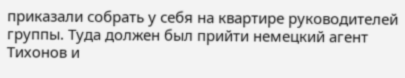приказали собрать у себя на квартире руководителей группы. Туда должен был прийти немецкий агент Тихонов и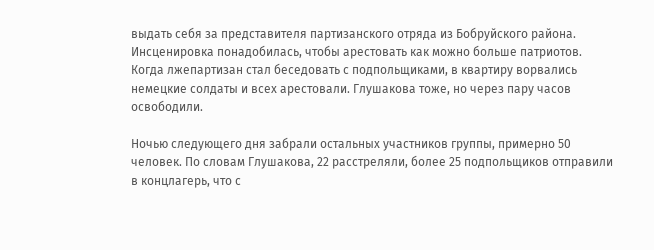выдать себя за представителя партизанского отряда из Бобруйского района. Инсценировка понадобилась, чтобы арестовать как можно больше патриотов. Когда лжепартизан стал беседовать с подпольщиками, в квартиру ворвались немецкие солдаты и всех арестовали. Глушакова тоже, но через пару часов освободили.

Ночью следующего дня забрали остальных участников группы, примерно 50 человек. По словам Глушакова, 22 расстреляли, более 25 подпольщиков отправили в концлагерь, что с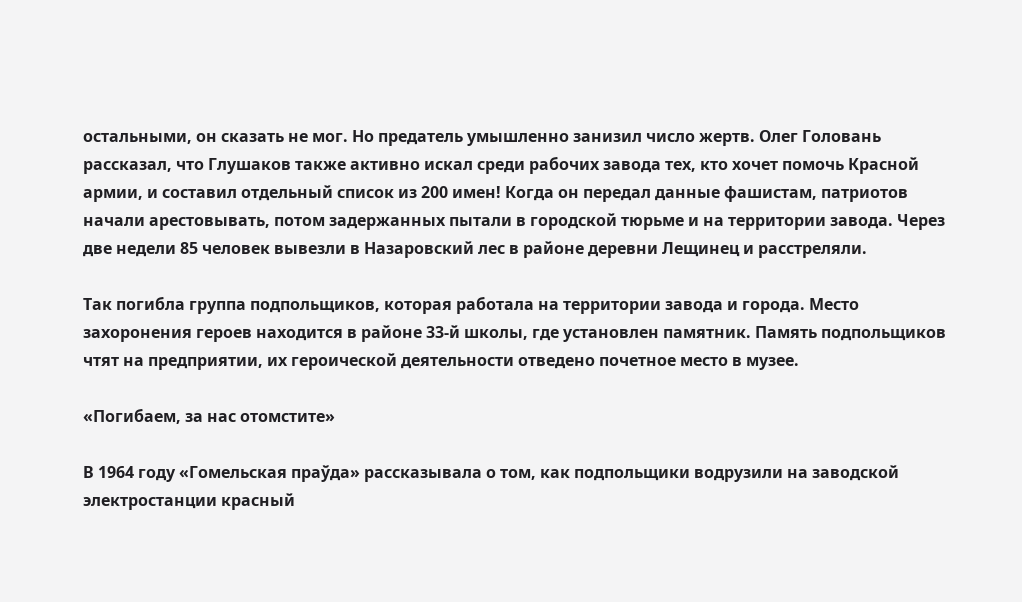остальными, он сказать не мог. Но предатель умышленно занизил число жертв. Олег Головань рассказал, что Глушаков также активно искал среди рабочих завода тех, кто хочет помочь Красной армии, и составил отдельный список из 200 имен! Когда он передал данные фашистам, патриотов начали арестовывать, потом задержанных пытали в городской тюрьме и на территории завода. Через две недели 85 человек вывезли в Назаровский лес в районе деревни Лещинец и расстреляли.

Так погибла группа подпольщиков, которая работала на территории завода и города. Место захоронения героев находится в районе 33-й школы, где установлен памятник. Память подпольщиков чтят на предприятии, их героической деятельности отведено почетное место в музее.

«Погибаем, за нас отомстите»

В 1964 году «Гомельская праўда» рассказывала о том, как подпольщики водрузили на заводской электростанции красный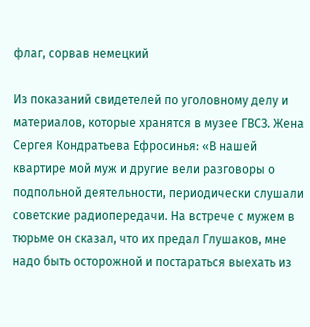флаг, сорвав немецкий

Из показаний свидетелей по уголовному делу и материалов, которые хранятся в музее ГВСЗ. Жена Сергея Кондратьева Ефросинья: «В нашей квартире мой муж и другие вели разговоры о подпольной деятельности, периодически слушали советские радиопередачи. На встрече с мужем в тюрьме он сказал, что их предал Глушаков, мне надо быть осторожной и постараться выехать из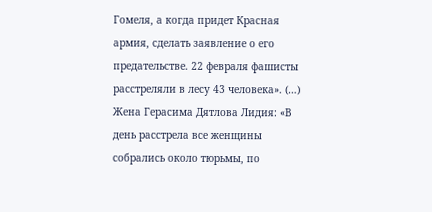Гомеля, а когда придет Красная армия, сделать заявление о его предательстве. 22 февраля фашисты расстреляли в лесу 43 человека». (…) Жена Герасима Дятлова Лидия: «В день расстрела все женщины собрались около тюрьмы, по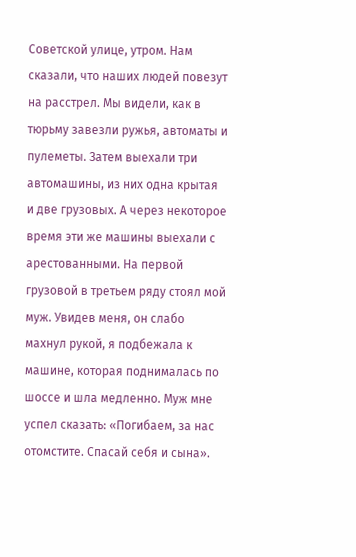Советской улице, утром. Нам сказали, что наших людей повезут на расстрел. Мы видели, как в тюрьму завезли ружья, автоматы и пулеметы. Затем выехали три автомашины, из них одна крытая и две грузовых. А через некоторое время эти же машины выехали с арестованными. На первой грузовой в третьем ряду стоял мой муж. Увидев меня, он слабо махнул рукой, я подбежала к машине, которая поднималась по шоссе и шла медленно. Муж мне успел сказать: «Погибаем, за нас отомстите. Спасай себя и сына».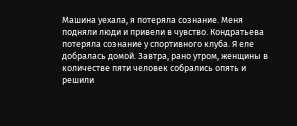Машина уехала, я потеряла сознание. Меня подняли люди и привели в чувство. Кондратьева потеряла сознание у спортивного клуба. Я еле добралась домой. Завтра, рано утром, женщины в количестве пяти человек собрались опять и решили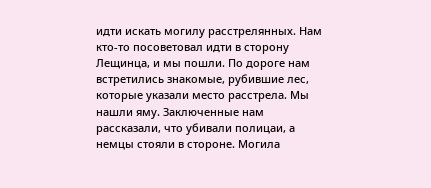идти искать могилу расстрелянных. Нам кто-то посоветовал идти в сторону Лещинца, и мы пошли. По дороге нам встретились знакомые, рубившие лес, которые указали место расстрела. Мы нашли яму. Заключенные нам рассказали, что убивали полицаи, а немцы стояли в стороне. Могила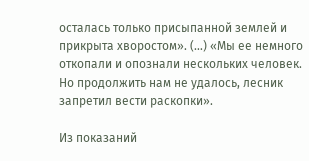осталась только присыпанной землей и прикрыта хворостом». (…) «Мы ее немного откопали и опознали нескольких человек. Но продолжить нам не удалось, лесник запретил вести раскопки».

Из показаний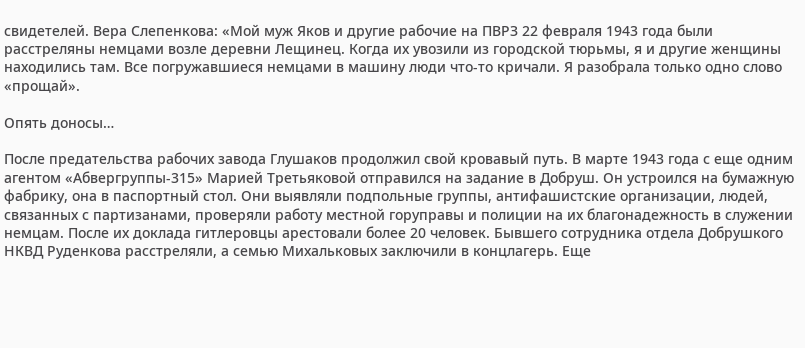свидетелей. Вера Слепенкова: «Мой муж Яков и другие рабочие на ПВРЗ 22 февраля 1943 года были расстреляны немцами возле деревни Лещинец. Когда их увозили из городской тюрьмы, я и другие женщины находились там. Все погружавшиеся немцами в машину люди что-то кричали. Я разобрала только одно слово «прощай».

Опять доносы…

После предательства рабочих завода Глушаков продолжил свой кровавый путь. В марте 1943 года с еще одним агентом «Абвергруппы-315» Марией Третьяковой отправился на задание в Добруш. Он устроился на бумажную фабрику, она в паспортный стол. Они выявляли подпольные группы, антифашистские организации, людей, связанных с партизанами, проверяли работу местной горуправы и полиции на их благонадежность в служении немцам. После их доклада гитлеровцы арестовали более 20 человек. Бывшего сотрудника отдела Добрушкого НКВД Руденкова расстреляли, а семью Михальковых заключили в концлагерь. Еще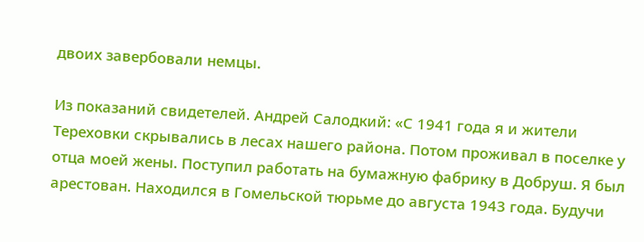двоих завербовали немцы.

Из показаний свидетелей. Андрей Салодкий: «С 1941 года я и жители Тереховки скрывались в лесах нашего района. Потом проживал в поселке у отца моей жены. Поступил работать на бумажную фабрику в Добруш. Я был арестован. Находился в Гомельской тюрьме до августа 1943 года. Будучи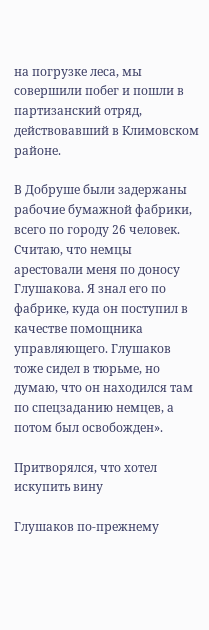на погрузке леса, мы совершили побег и пошли в партизанский отряд, действовавший в Климовском районе.

В Добруше были задержаны рабочие бумажной фабрики, всего по городу 26 человек. Считаю, что немцы арестовали меня по доносу Глушакова. Я знал его по фабрике, куда он поступил в качестве помощника управляющего. Глушаков тоже сидел в тюрьме, но думаю, что он находился там по спецзаданию немцев, а потом был освобожден».

Притворялся, что хотел искупить вину

Глушаков по-прежнему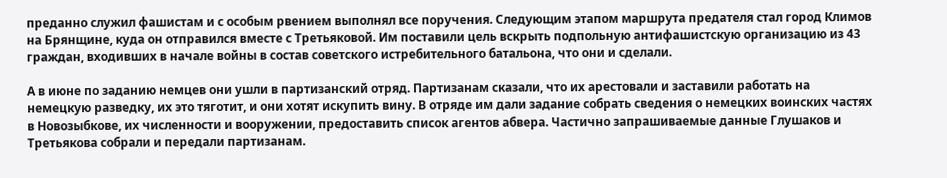преданно служил фашистам и с особым рвением выполнял все поручения. Следующим этапом маршрута предателя стал город Климов на Брянщине, куда он отправился вместе с Третьяковой. Им поставили цель вскрыть подпольную антифашистскую организацию из 43 граждан, входивших в начале войны в состав советского истребительного батальона, что они и сделали.

А в июне по заданию немцев они ушли в партизанский отряд. Партизанам сказали, что их арестовали и заставили работать на немецкую разведку, их это тяготит, и они хотят искупить вину. В отряде им дали задание собрать сведения о немецких воинских частях в Новозыбкове, их численности и вооружении, предоставить список агентов абвера. Частично запрашиваемые данные Глушаков и Третьякова собрали и передали партизанам.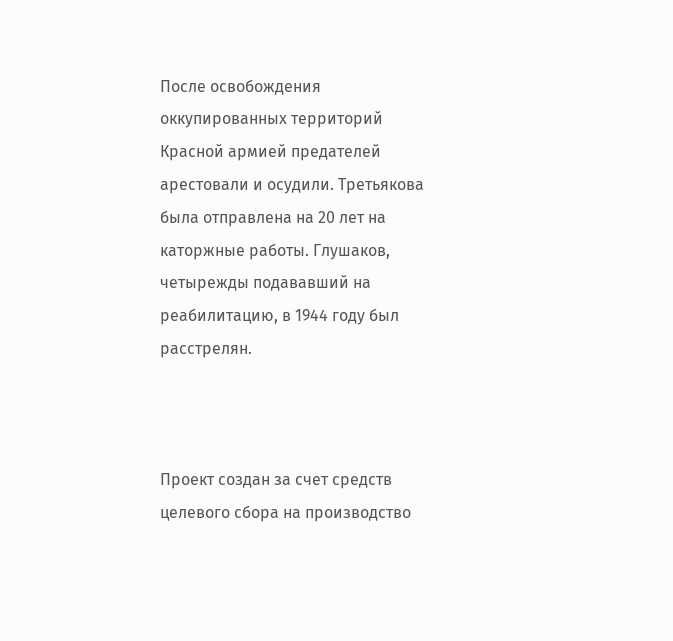После освобождения оккупированных территорий Красной армией предателей арестовали и осудили. Третьякова была отправлена на 20 лет на каторжные работы. Глушаков, четырежды подававший на реабилитацию, в 1944 году был расстрелян.



Проект создан за счет средств целевого сбора на производство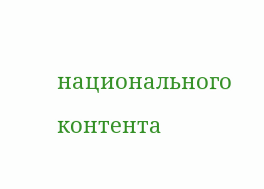национального контента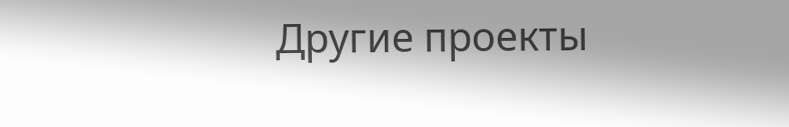Другие проекты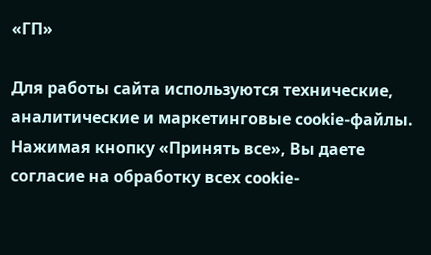«ГП»

Для работы сайта используются технические, аналитические и маркетинговые cookie-файлы. Нажимая кнопку «Принять все», Вы даете согласие на обработку всех cookie-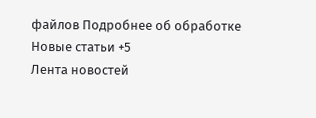файлов Подробнее об обработке
Новые статьи +5
Лента новостей